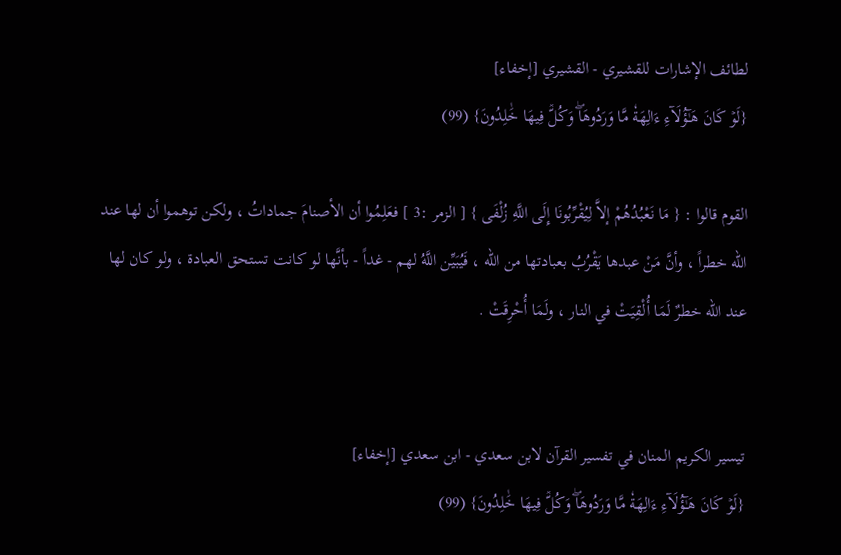لطائف الإشارات للقشيري - القشيري [إخفاء]
{لَوۡ كَانَ هَـٰٓؤُلَآءِ ءَالِهَةٗ مَّا وَرَدُوهَاۖ وَكُلّٞ فِيهَا خَٰلِدُونَ} (99)

القوم قالوا : { مَا نَعْبُدُهُمْ إلاَّ لِيُقْرِّبُونَا إِلَى اللَّهِ زُلْفَى } [ الزمر :3 ] فعَلِمُوا أن الأصنامَ جماداتُ ، ولكن توهموا أن لها عند الله خطراً ، وأنَّ مَنْ عبدها يَقْرُبُ بعبادتها من الله ، فَيُبَيِّن اللَّهُ لهم - غداً - بأنَّها لو كانت تستحق العبادة ، ولو كان لها عند الله خطرٌ لَمَا أُلْقِيَتْ في النار ، ولَمَا أُحْرِقَتْ .


تيسير الكريم المنان في تفسير القرآن لابن سعدي - ابن سعدي [إخفاء]
{لَوۡ كَانَ هَـٰٓؤُلَآءِ ءَالِهَةٗ مَّا وَرَدُوهَاۖ وَكُلّٞ فِيهَا خَٰلِدُونَ} (99)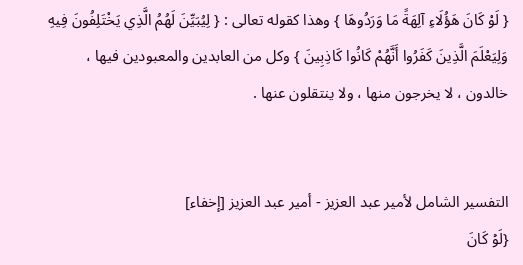{ لَوْ كَانَ هَؤُلَاءِ آلِهَةً مَا وَرَدُوهَا } وهذا كقوله تعالى : { لِيُبَيِّنَ لَهُمُ الَّذِي يَخْتَلِفُونَ فِيهِ وَلِيَعْلَمَ الَّذِينَ كَفَرُوا أَنَّهُمْ كَانُوا كَاذِبِينَ } وكل من العابدين والمعبودين فيها ، خالدون ، لا يخرجون منها ، ولا ينتقلون عنها .


التفسير الشامل لأمير عبد العزيز - أمير عبد العزيز [إخفاء]
{لَوۡ كَانَ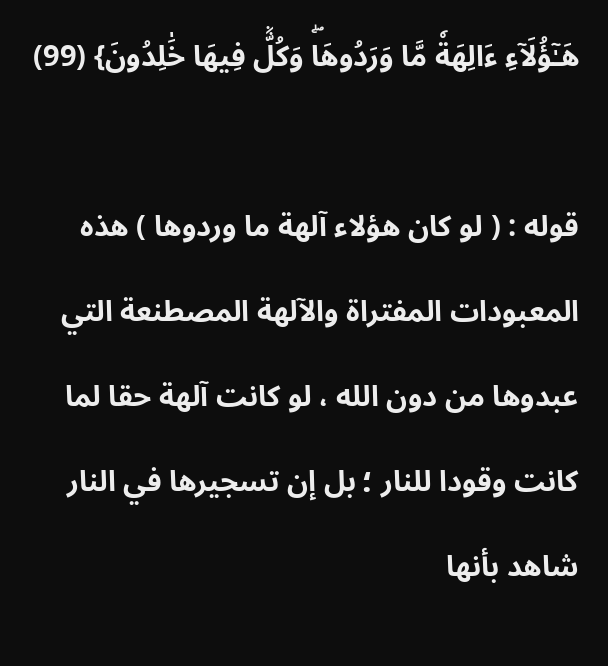هَـٰٓؤُلَآءِ ءَالِهَةٗ مَّا وَرَدُوهَاۖ وَكُلّٞ فِيهَا خَٰلِدُونَ} (99)

قوله : ( لو كان هؤلاء آلهة ما وردوها ) هذه المعبودات المفتراة والآلهة المصطنعة التي عبدوها من دون الله ، لو كانت آلهة حقا لما كانت وقودا للنار ؛ بل إن تسجيرها في النار شاهد بأنها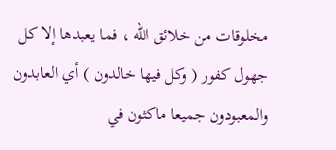مخلوقات من خلائق الله ، فما يعبدها إلا كل جهول كفور ( وكل فيها خالدون ) أي العابدون والمعبودون جميعا ماكثون في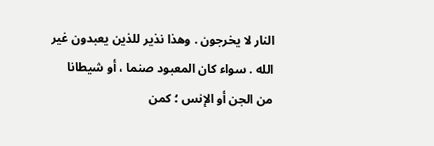النار لا يخرجون . وهذا نذير للذين يعبدون غير الله . سواء كان المعبود صنما ، أو شيطانا من الجن أو الإنس ؛ كمن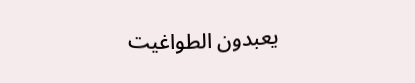يعبدون الطواغيت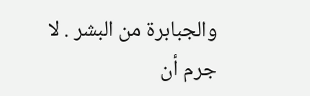والجبابرة من البشر . لا جرم أن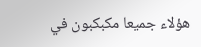هؤلاء جميعا مكبكبون في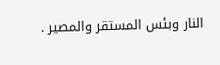النار وبئس المستقر والمصير .